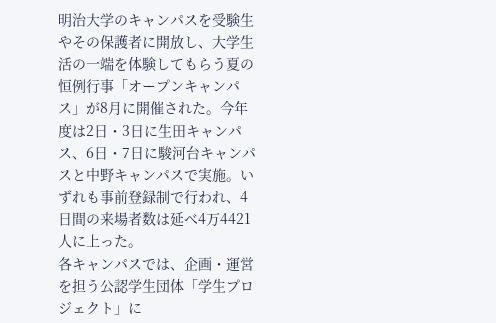明治大学のキャンパスを受験生やその保護者に開放し、大学生活の一端を体験してもらう夏の恒例行事「オープンキャンパス」が8月に開催された。今年度は2日・3日に生田キャンパス、6日・7日に駿河台キャンパスと中野キャンパスで実施。いずれも事前登録制で行われ、4日間の来場者数は延べ4万4421人に上った。
各キャンパスでは、企画・運営を担う公認学生団体「学生プロジェクト」に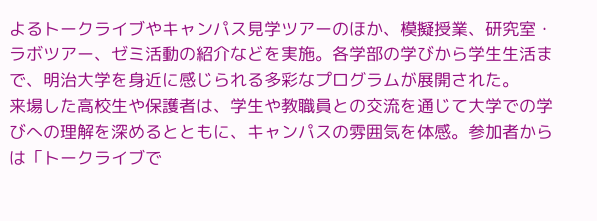よるトークライブやキャンパス見学ツアーのほか、模擬授業、研究室・ラボツアー、ゼミ活動の紹介などを実施。各学部の学びから学生生活まで、明治大学を身近に感じられる多彩なプログラムが展開された。
来場した高校生や保護者は、学生や教職員との交流を通じて大学での学びへの理解を深めるとともに、キャンパスの雰囲気を体感。参加者からは「トークライブで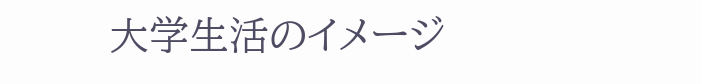大学生活のイメージ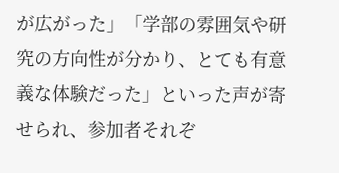が広がった」「学部の雰囲気や研究の方向性が分かり、とても有意義な体験だった」といった声が寄せられ、参加者それぞ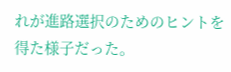れが進路選択のためのヒントを得た様子だった。